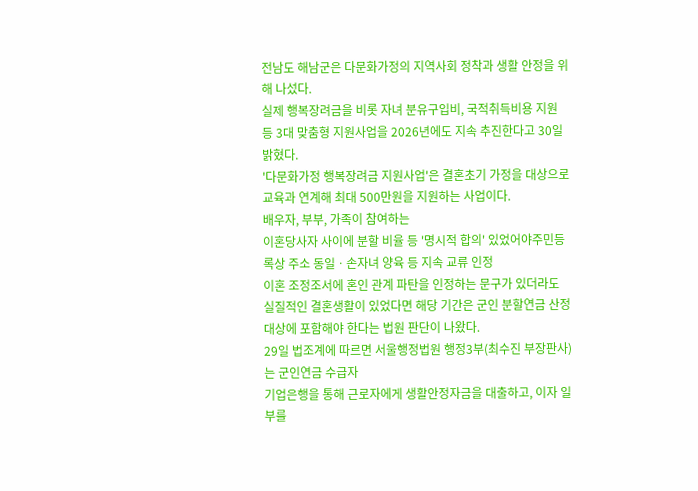전남도 해남군은 다문화가정의 지역사회 정착과 생활 안정을 위해 나섰다.
실제 행복장려금을 비롯 자녀 분유구입비, 국적취득비용 지원 등 3대 맞춤형 지원사업을 2026년에도 지속 추진한다고 30일 밝혔다.
'다문화가정 행복장려금 지원사업'은 결혼초기 가정을 대상으로 교육과 연계해 최대 500만원을 지원하는 사업이다.
배우자, 부부, 가족이 참여하는
이혼당사자 사이에 분할 비율 등 '명시적 합의' 있었어야주민등록상 주소 동일ㆍ손자녀 양육 등 지속 교류 인정
이혼 조정조서에 혼인 관계 파탄을 인정하는 문구가 있더라도 실질적인 결혼생활이 있었다면 해당 기간은 군인 분할연금 산정 대상에 포함해야 한다는 법원 판단이 나왔다.
29일 법조계에 따르면 서울행정법원 행정3부(최수진 부장판사)는 군인연금 수급자
기업은행을 통해 근로자에게 생활안정자금을 대출하고, 이자 일부를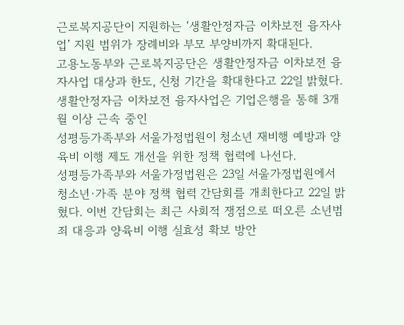근로복지공단이 지원하는 ‘생활안정자금 이차보전 융자사업’ 지원 범위가 장례비와 부모 부양비까지 확대된다.
고용노동부와 근로복지공단은 생활안정자금 이차보전 융자사업 대상과 한도, 신청 기간을 확대한다고 22일 밝혔다.
생활안정자금 이차보전 융자사업은 기업은행을 통해 3개월 이상 근속 중인
성평등가족부와 서울가정법원이 청소년 재비행 예방과 양육비 이행 제도 개선을 위한 정책 협력에 나선다.
성평등가족부와 서울가정법원은 23일 서울가정법원에서 청소년·가족 분야 정책 협력 간담회를 개최한다고 22일 밝혔다. 이번 간담회는 최근 사회적 쟁점으로 떠오른 소년범죄 대응과 양육비 이행 실효성 확보 방안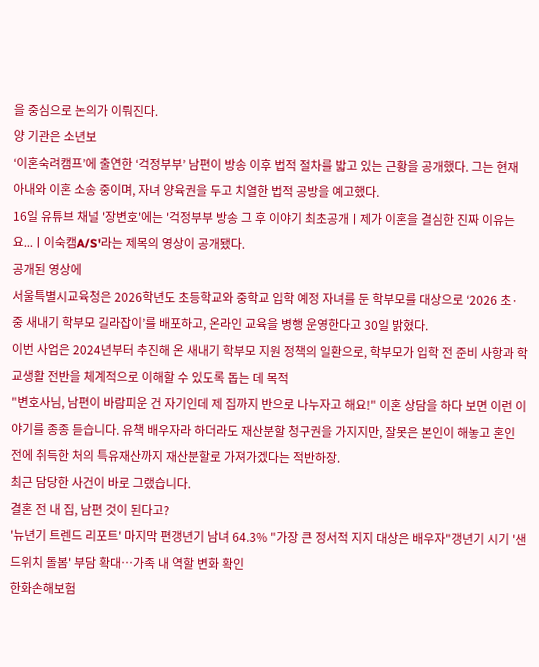을 중심으로 논의가 이뤄진다.
양 기관은 소년보
‘이혼숙려캠프’에 출연한 ‘걱정부부’ 남편이 방송 이후 법적 절차를 밟고 있는 근황을 공개했다. 그는 현재 아내와 이혼 소송 중이며, 자녀 양육권을 두고 치열한 법적 공방을 예고했다.
16일 유튜브 채널 '장변호'에는 '걱정부부 방송 그 후 이야기 최초공개ㅣ제가 이혼을 결심한 진짜 이유는요...ㅣ이숙캠A/S'라는 제목의 영상이 공개됐다.
공개된 영상에
서울특별시교육청은 2026학년도 초등학교와 중학교 입학 예정 자녀를 둔 학부모를 대상으로 ‘2026 초·중 새내기 학부모 길라잡이’를 배포하고, 온라인 교육을 병행 운영한다고 30일 밝혔다.
이번 사업은 2024년부터 추진해 온 새내기 학부모 지원 정책의 일환으로, 학부모가 입학 전 준비 사항과 학교생활 전반을 체계적으로 이해할 수 있도록 돕는 데 목적
"변호사님, 남편이 바람피운 건 자기인데 제 집까지 반으로 나누자고 해요!" 이혼 상담을 하다 보면 이런 이야기를 종종 듣습니다. 유책 배우자라 하더라도 재산분할 청구권을 가지지만, 잘못은 본인이 해놓고 혼인 전에 취득한 처의 특유재산까지 재산분할로 가져가겠다는 적반하장.
최근 담당한 사건이 바로 그랬습니다.
결혼 전 내 집, 남편 것이 된다고?
'뉴년기 트렌드 리포트' 마지막 편갱년기 남녀 64.3% "가장 큰 정서적 지지 대상은 배우자"갱년기 시기 '샌드위치 돌봄' 부담 확대…가족 내 역할 변화 확인
한화손해보험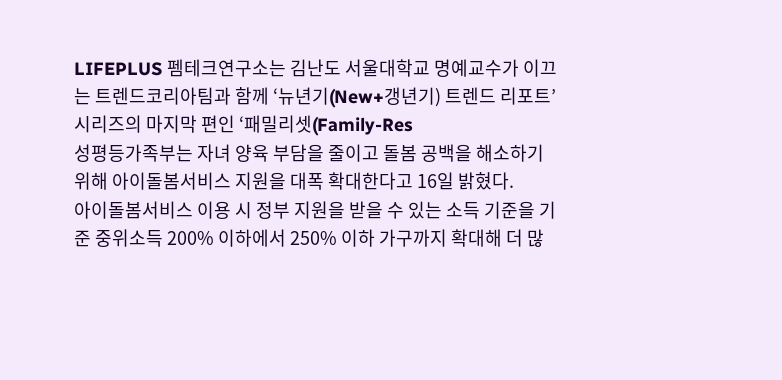LIFEPLUS 펨테크연구소는 김난도 서울대학교 명예교수가 이끄는 트렌드코리아팀과 함께 ‘뉴년기(New+갱년기) 트렌드 리포트’ 시리즈의 마지막 편인 ‘패밀리셋(Family-Res
성평등가족부는 자녀 양육 부담을 줄이고 돌봄 공백을 해소하기 위해 아이돌봄서비스 지원을 대폭 확대한다고 16일 밝혔다.
아이돌봄서비스 이용 시 정부 지원을 받을 수 있는 소득 기준을 기준 중위소득 200% 이하에서 250% 이하 가구까지 확대해 더 많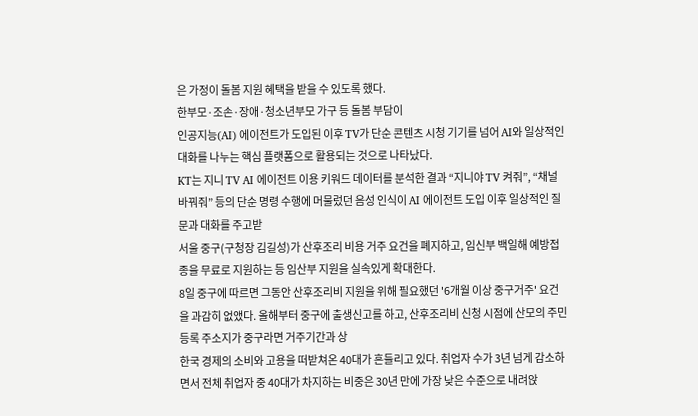은 가정이 돌봄 지원 혜택을 받을 수 있도록 했다.
한부모·조손·장애·청소년부모 가구 등 돌봄 부담이
인공지능(AI) 에이전트가 도입된 이후 TV가 단순 콘텐츠 시청 기기를 넘어 AI와 일상적인 대화를 나누는 핵심 플랫폼으로 활용되는 것으로 나타났다.
KT는 지니 TV AI 에이전트 이용 키워드 데이터를 분석한 결과 “지니야 TV 켜줘”, “채널 바꿔줘” 등의 단순 명령 수행에 머물렀던 음성 인식이 AI 에이전트 도입 이후 일상적인 질문과 대화를 주고받
서울 중구(구청장 김길성)가 산후조리 비용 거주 요건을 폐지하고, 임신부 백일해 예방접종을 무료로 지원하는 등 임산부 지원을 실속있게 확대한다.
8일 중구에 따르면 그동안 산후조리비 지원을 위해 필요했던 '6개월 이상 중구거주' 요건을 과감히 없앴다. 올해부터 중구에 출생신고를 하고, 산후조리비 신청 시점에 산모의 주민등록 주소지가 중구라면 거주기간과 상
한국 경제의 소비와 고용을 떠받쳐온 40대가 흔들리고 있다. 취업자 수가 3년 넘게 감소하면서 전체 취업자 중 40대가 차지하는 비중은 30년 만에 가장 낮은 수준으로 내려앉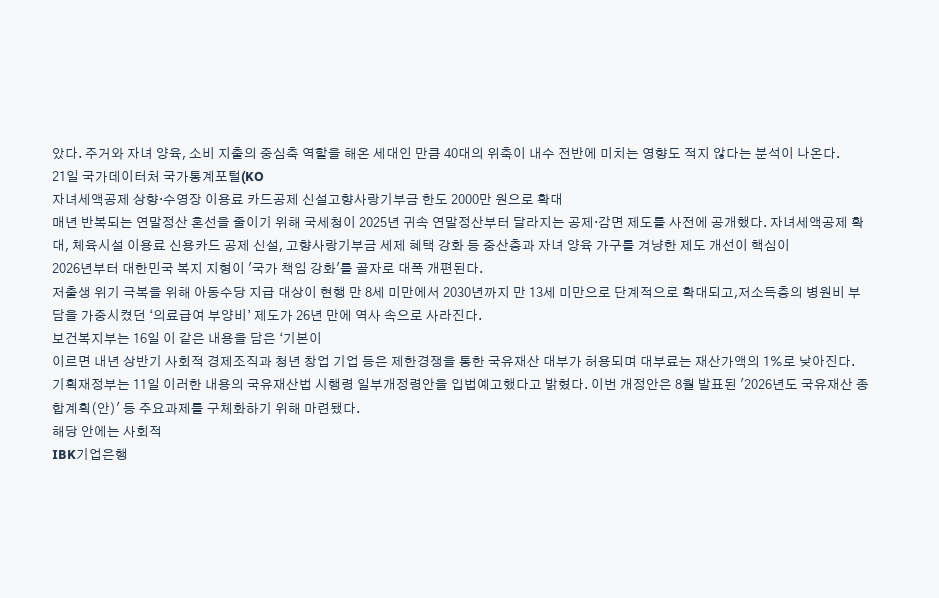았다. 주거와 자녀 양육, 소비 지출의 중심축 역할을 해온 세대인 만큼 40대의 위축이 내수 전반에 미치는 영향도 적지 않다는 분석이 나온다.
21일 국가데이터처 국가통계포털(KO
자녀세액공제 상향·수영장 이용료 카드공제 신설고향사랑기부금 한도 2000만 원으로 확대
매년 반복되는 연말정산 혼선을 줄이기 위해 국세청이 2025년 귀속 연말정산부터 달라지는 공제·감면 제도를 사전에 공개했다. 자녀세액공제 확대, 체육시설 이용료 신용카드 공제 신설, 고향사랑기부금 세제 혜택 강화 등 중산층과 자녀 양육 가구를 겨냥한 제도 개선이 핵심이
2026년부터 대한민국 복지 지형이 '국가 책임 강화'를 골자로 대폭 개편된다.
저출생 위기 극복을 위해 아동수당 지급 대상이 현행 만 8세 미만에서 2030년까지 만 13세 미만으로 단계적으로 확대되고,저소득층의 병원비 부담을 가중시켰던 ‘의료급여 부양비’ 제도가 26년 만에 역사 속으로 사라진다.
보건복지부는 16일 이 같은 내용을 담은 ‘기본이
이르면 내년 상반기 사회적 경제조직과 청년 창업 기업 등은 제한경쟁을 통한 국유재산 대부가 허용되며 대부료는 재산가액의 1%로 낮아진다.
기획재정부는 11일 이러한 내용의 국유재산법 시행령 일부개정령안을 입법예고했다고 밝혔다. 이번 개정안은 8월 발표된 '2026년도 국유재산 종합계획(안)' 등 주요과제를 구체화하기 위해 마련됐다.
해당 안에는 사회적
IBK기업은행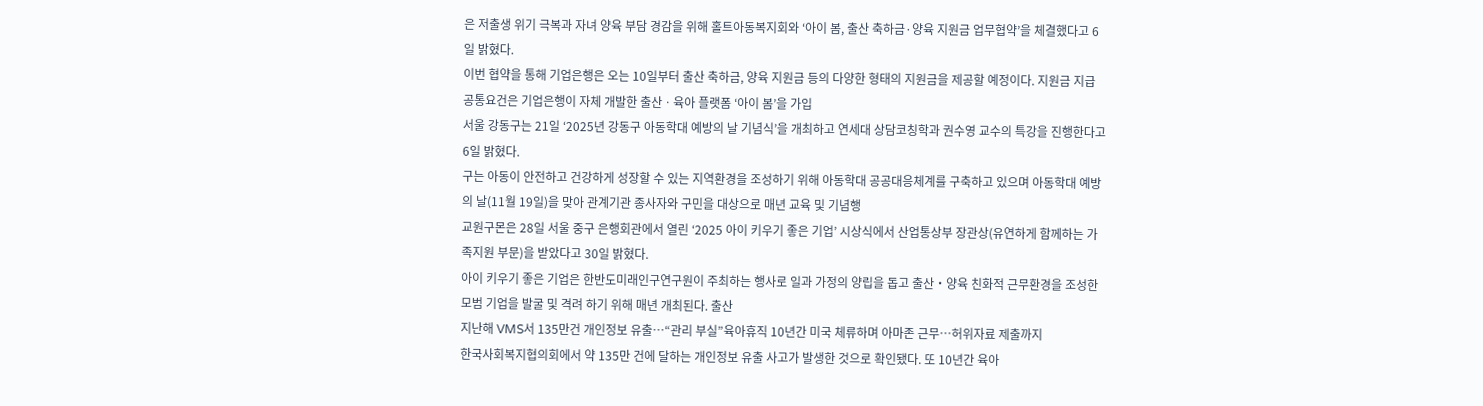은 저출생 위기 극복과 자녀 양육 부담 경감을 위해 홀트아동복지회와 ‘아이 봄, 출산 축하금·양육 지원금 업무협약’을 체결했다고 6일 밝혔다.
이번 협약을 통해 기업은행은 오는 10일부터 출산 축하금, 양육 지원금 등의 다양한 형태의 지원금을 제공할 예정이다. 지원금 지급 공통요건은 기업은행이 자체 개발한 출산ㆍ육아 플랫폼 ‘아이 봄’을 가입
서울 강동구는 21일 ‘2025년 강동구 아동학대 예방의 날 기념식’을 개최하고 연세대 상담코칭학과 권수영 교수의 특강을 진행한다고 6일 밝혔다.
구는 아동이 안전하고 건강하게 성장할 수 있는 지역환경을 조성하기 위해 아동학대 공공대응체계를 구축하고 있으며 아동학대 예방의 날(11월 19일)을 맞아 관계기관 종사자와 구민을 대상으로 매년 교육 및 기념행
교원구몬은 28일 서울 중구 은행회관에서 열린 ‘2025 아이 키우기 좋은 기업’ 시상식에서 산업통상부 장관상(유연하게 함께하는 가족지원 부문)을 받았다고 30일 밝혔다.
아이 키우기 좋은 기업은 한반도미래인구연구원이 주최하는 행사로 일과 가정의 양립을 돕고 출산‧양육 친화적 근무환경을 조성한 모범 기업을 발굴 및 격려 하기 위해 매년 개최된다. 출산
지난해 VMS서 135만건 개인정보 유출…“관리 부실”육아휴직 10년간 미국 체류하며 아마존 근무…허위자료 제출까지
한국사회복지협의회에서 약 135만 건에 달하는 개인정보 유출 사고가 발생한 것으로 확인됐다. 또 10년간 육아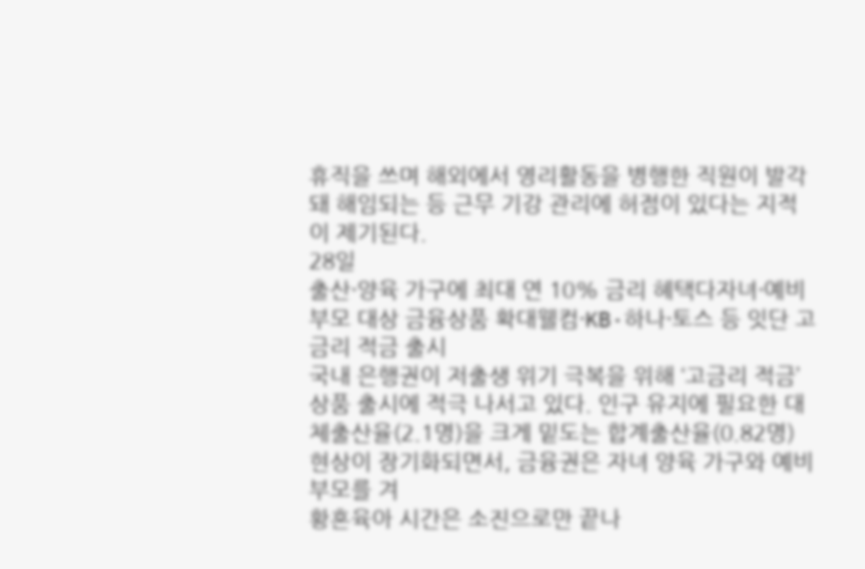휴직을 쓰며 해외에서 영리활동을 병행한 직원이 발각돼 해임되는 등 근무 기강 관리에 허점이 있다는 지적이 제기된다.
28일
출산·양육 가구에 최대 연 10% 금리 혜택다자녀·예비 부모 대상 금융상품 확대웰컴·KB·하나·토스 등 잇단 고금리 적금 출시
국내 은행권이 저출생 위기 극복을 위해 ‘고금리 적금’ 상품 출시에 적극 나서고 있다. 인구 유지에 필요한 대체출산율(2.1명)을 크게 밑도는 합계출산율(0.82명) 현상이 장기화되면서, 금융권은 자녀 양육 가구와 예비 부모를 겨
황혼육아 시간은 소진으로만 끝나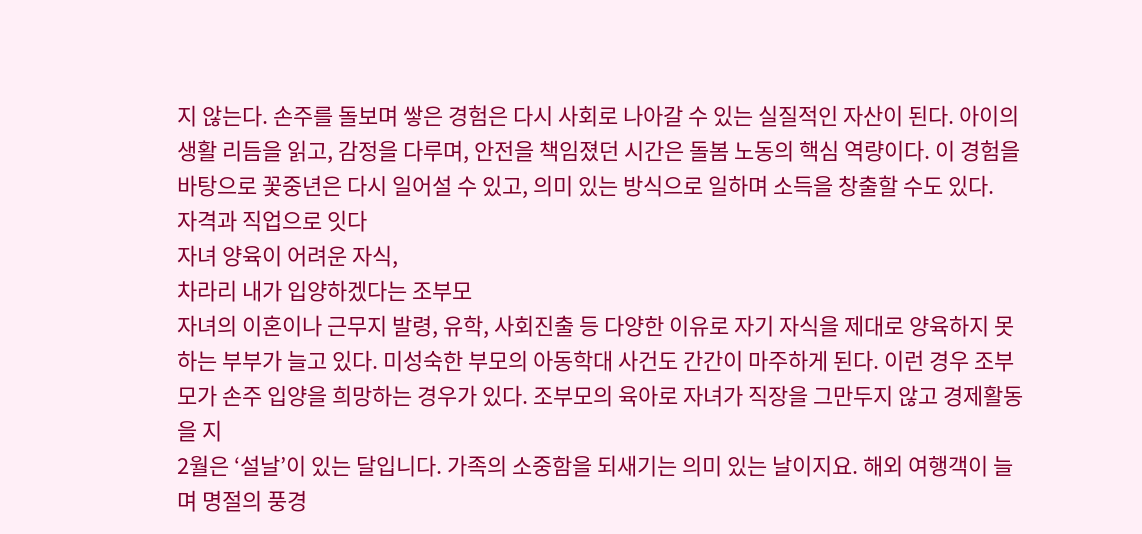지 않는다. 손주를 돌보며 쌓은 경험은 다시 사회로 나아갈 수 있는 실질적인 자산이 된다. 아이의 생활 리듬을 읽고, 감정을 다루며, 안전을 책임졌던 시간은 돌봄 노동의 핵심 역량이다. 이 경험을 바탕으로 꽃중년은 다시 일어설 수 있고, 의미 있는 방식으로 일하며 소득을 창출할 수도 있다.
자격과 직업으로 잇다
자녀 양육이 어려운 자식,
차라리 내가 입양하겠다는 조부모
자녀의 이혼이나 근무지 발령, 유학, 사회진출 등 다양한 이유로 자기 자식을 제대로 양육하지 못하는 부부가 늘고 있다. 미성숙한 부모의 아동학대 사건도 간간이 마주하게 된다. 이런 경우 조부모가 손주 입양을 희망하는 경우가 있다. 조부모의 육아로 자녀가 직장을 그만두지 않고 경제활동을 지
2월은 ‘설날’이 있는 달입니다. 가족의 소중함을 되새기는 의미 있는 날이지요. 해외 여행객이 늘며 명절의 풍경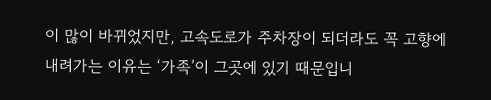이 많이 바뀌었지만, 고속도로가 주차장이 되더라도 꼭 고향에 내려가는 이유는 ‘가족’이 그곳에 있기 때문입니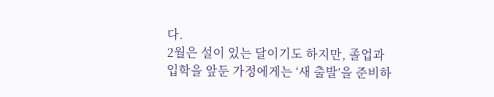다.
2월은 설이 있는 달이기도 하지만, 졸업과 입학을 앞둔 가정에게는 ‘새 출발’을 준비하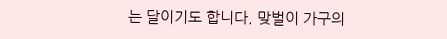는 달이기도 합니다. 맞벌이 가구의